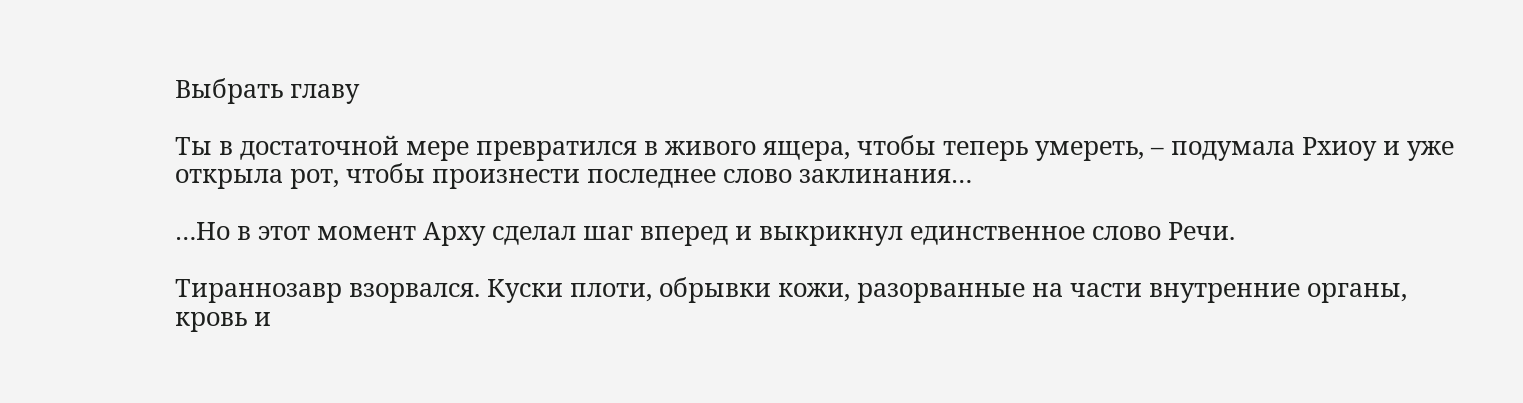Выбрать главу

Ты в достаточной мере превратился в живого ящера, чтобы теперь умереть, – подумала Рхиоу и уже открыла рот, чтобы произнести последнее слово заклинания…

…Но в этот момент Арху сделал шаг вперед и выкрикнул единственное слово Речи.

Тираннозавр взорвался. Куски плоти, обрывки кожи, разорванные на части внутренние органы, кровь и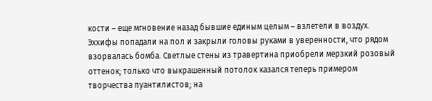кости – еще мгновение назад бывшие единым целым – взлетели в воздух. Эххифы попадали на пол и закрыли головы руками в уверенности, что рядом взорвалась бомба. Светлые стены из травертина приобрели мерзкий розовый оттенок; только что выкрашенный потолок казался теперь примером творчества пуантилистов; на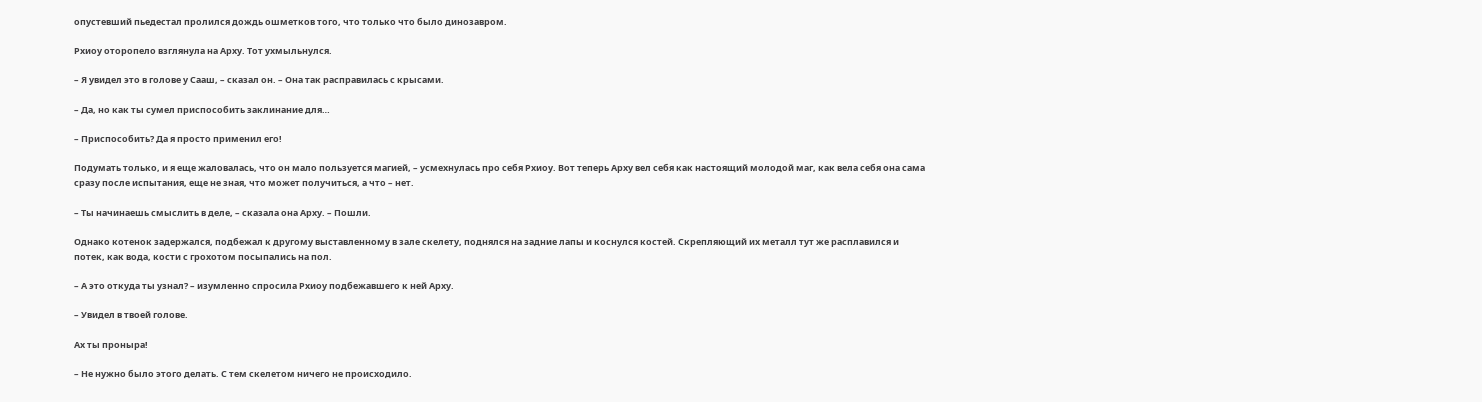опустевший пьедестал пролился дождь ошметков того, что только что было динозавром.

Рхиоу оторопело взглянула на Арху. Тот ухмыльнулся.

– Я увидел это в голове у Сааш, – сказал он. – Она так расправилась с крысами.

– Да, но как ты сумел приспособить заклинание для…

– Приспособить? Да я просто применил его!

Подумать только, и я еще жаловалась, что он мало пользуется магией, – усмехнулась про себя Рхиоу. Вот теперь Арху вел себя как настоящий молодой маг, как вела себя она сама сразу после испытания, еще не зная, что может получиться, а что – нет.

– Ты начинаешь смыслить в деле, – сказала она Арху. – Пошли.

Однако котенок задержался, подбежал к другому выставленному в зале скелету, поднялся на задние лапы и коснулся костей. Скрепляющий их металл тут же расплавился и потек, как вода, кости с грохотом посыпались на пол.

– А это откуда ты узнал? – изумленно спросила Рхиоу подбежавшего к ней Арху.

– Увидел в твоей голове.

Ах ты проныра!

– Не нужно было этого делать. С тем скелетом ничего не происходило.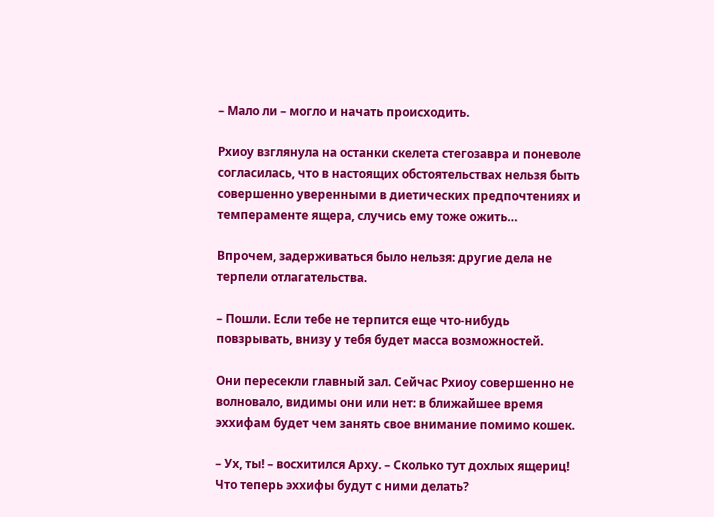– Мало ли – могло и начать происходить.

Рхиоу взглянула на останки скелета стегозавра и поневоле согласилась, что в настоящих обстоятельствах нельзя быть совершенно уверенными в диетических предпочтениях и темпераменте ящера, случись ему тоже ожить…

Впрочем, задерживаться было нельзя: другие дела не терпели отлагательства.

– Пошли. Если тебе не терпится еще что-нибудь повзрывать, внизу у тебя будет масса возможностей.

Они пересекли главный зал. Сейчас Рхиоу совершенно не волновало, видимы они или нет: в ближайшее время эххифам будет чем занять свое внимание помимо кошек.

– Ух, ты! – восхитился Арху. – Сколько тут дохлых ящериц! Что теперь эххифы будут с ними делать?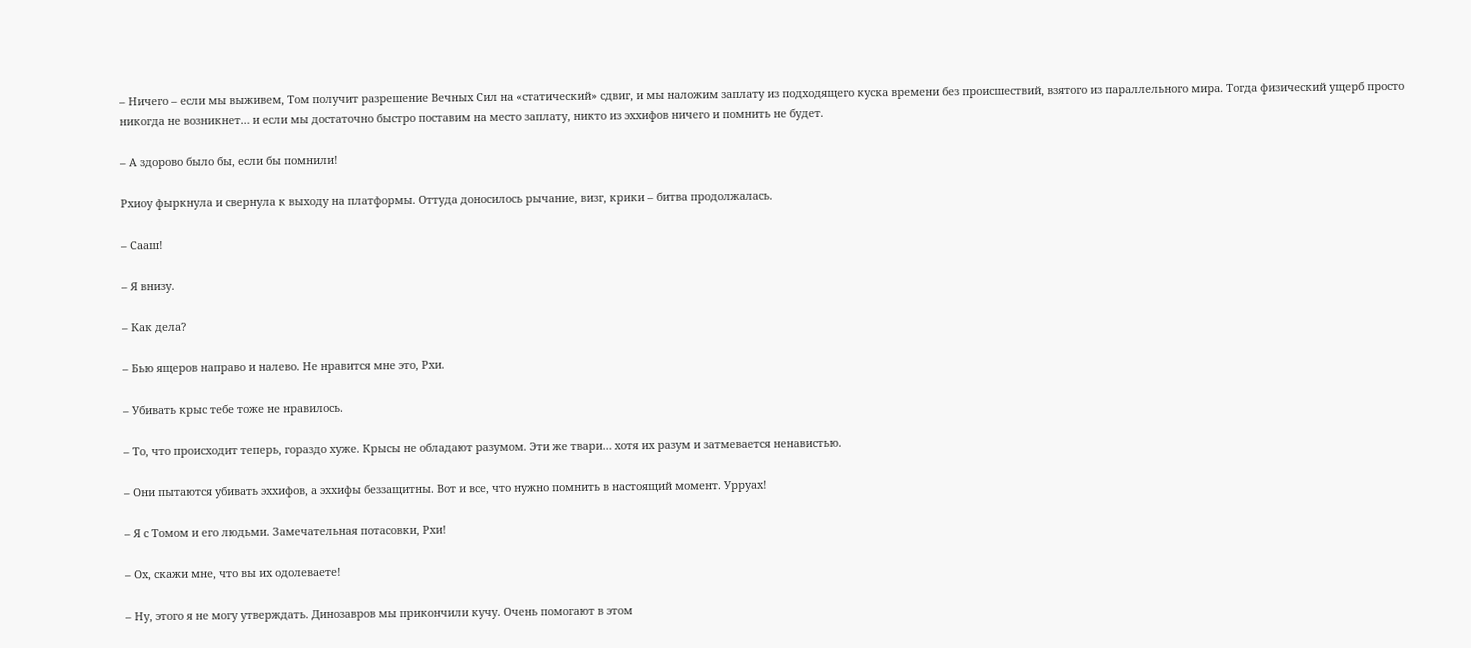– Ничего – если мы выживем, Том получит разрешение Вечных Сил на «статический» сдвиг, и мы наложим заплату из подходящего куска времени без происшествий, взятого из параллельного мира. Тогда физический ущерб просто никогда не возникнет… и если мы достаточно быстро поставим на место заплату, никто из эххифов ничего и помнить не будет.

– А здорово было бы, если бы помнили!

Рхиоу фыркнула и свернула к выходу на платформы. Оттуда доносилось рычание, визг, крики – битва продолжалась.

– Сааш!

– Я внизу.

– Как дела?

– Бью ящеров направо и налево. Не нравится мне это, Рхи.

– Убивать крыс тебе тоже не нравилось.

– То, что происходит теперь, гораздо хуже. Крысы не обладают разумом. Эти же твари… хотя их разум и затмевается ненавистью.

– Они пытаются убивать эххифов, а эххифы беззащитны. Вот и все, что нужно помнить в настоящий момент. Урруах!

– Я с Томом и его людьми. Замечательная потасовки, Рхи!

– Ох, скажи мне, что вы их одолеваете!

– Ну, этого я не могу утверждать. Динозавров мы прикончили кучу. Очень помогают в этом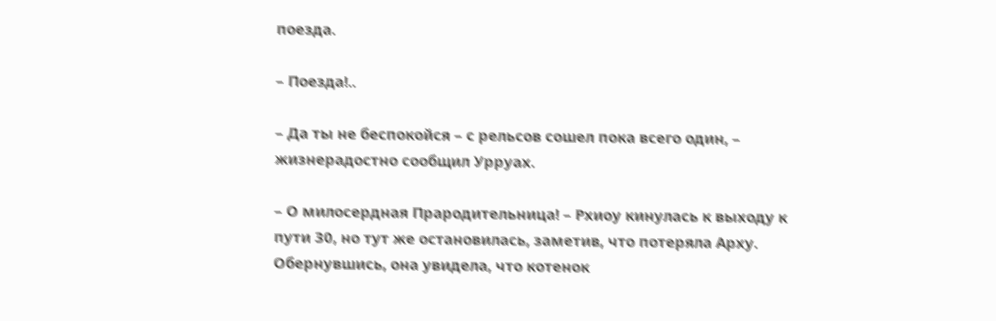поезда.

– Поезда!..

– Да ты не беспокойся – с рельсов сошел пока всего один, – жизнерадостно сообщил Урруах.

– О милосердная Прародительница! – Рхиоу кинулась к выходу к пути 30, но тут же остановилась, заметив, что потеряла Арху. Обернувшись, она увидела, что котенок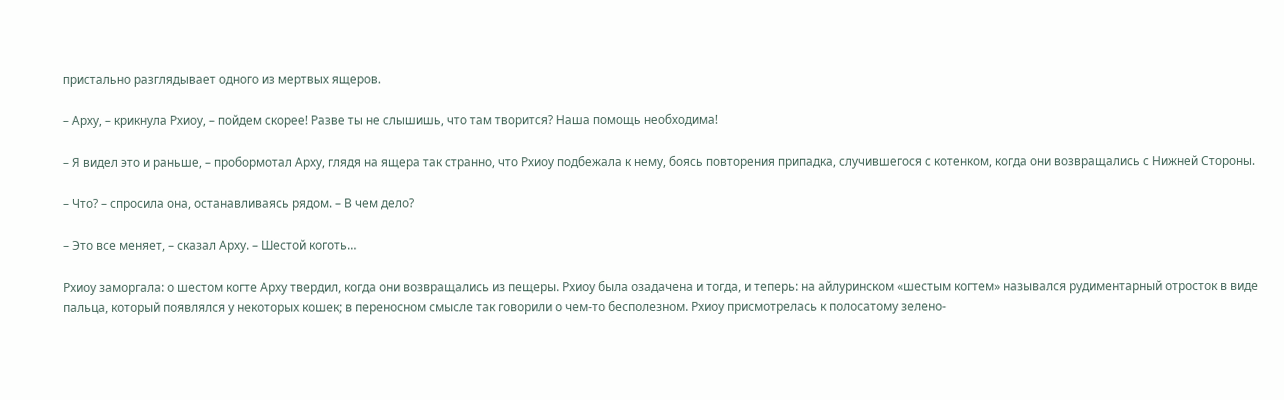пристально разглядывает одного из мертвых ящеров.

– Арху, – крикнула Рхиоу, – пойдем скорее! Разве ты не слышишь, что там творится? Наша помощь необходима!

– Я видел это и раньше, – пробормотал Арху, глядя на ящера так странно, что Рхиоу подбежала к нему, боясь повторения припадка, случившегося с котенком, когда они возвращались с Нижней Стороны.

– Что? – спросила она, останавливаясь рядом. – В чем дело?

– Это все меняет, – сказал Арху. – Шестой коготь…

Рхиоу заморгала: о шестом когте Арху твердил, когда они возвращались из пещеры. Рхиоу была озадачена и тогда, и теперь: на айлуринском «шестым когтем» назывался рудиментарный отросток в виде пальца, который появлялся у некоторых кошек; в переносном смысле так говорили о чем-то бесполезном. Рхиоу присмотрелась к полосатому зелено-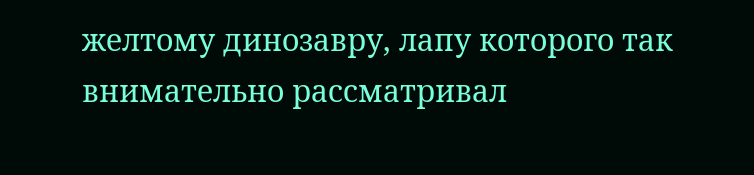желтому динозавру, лапу которого так внимательно рассматривал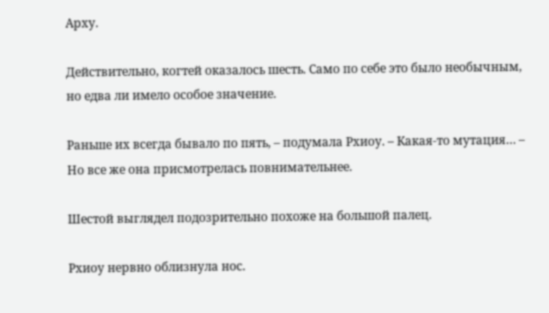Арху.

Действительно, когтей оказалось шесть. Само по себе это было необычным, но едва ли имело особое значение.

Раньше их всегда бывало по пять, – подумала Рхиоу. – Какая-то мутация… – Но все же она присмотрелась повнимательнее.

Шестой выглядел подозрительно похоже на большой палец.

Рхиоу нервно облизнула нос.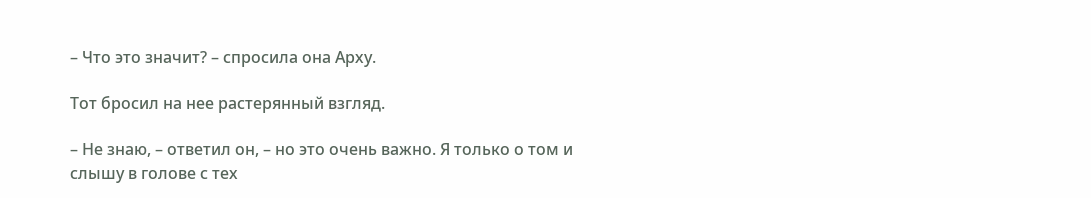– Что это значит? – спросила она Арху.

Тот бросил на нее растерянный взгляд.

– Не знаю, – ответил он, – но это очень важно. Я только о том и слышу в голове с тех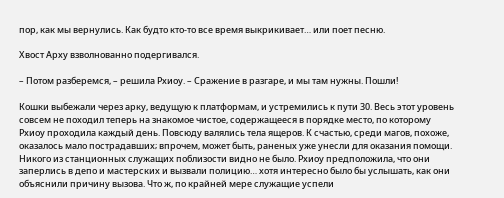пор, как мы вернулись. Как будто кто-то все время выкрикивает… или поет песню.

Хвост Арху взволнованно подергивался.

– Потом разберемся, – решила Рхиоу. – Сражение в разгаре, и мы там нужны. Пошли!

Кошки выбежали через арку, ведущую к платформам, и устремились к пути 30. Весь этот уровень совсем не походил теперь на знакомое чистое, содержащееся в порядке место, по которому Рхиоу проходила каждый день. Повсюду валялись тела ящеров. К счастью, среди магов, похоже, оказалось мало пострадавших; впрочем, может быть, раненых уже унесли для оказания помощи. Никого из станционных служащих поблизости видно не было. Рхиоу предположила, что они заперлись в депо и мастерских и вызвали полицию… хотя интересно было бы услышать, как они объяснили причину вызова. Что ж, по крайней мере служащие успели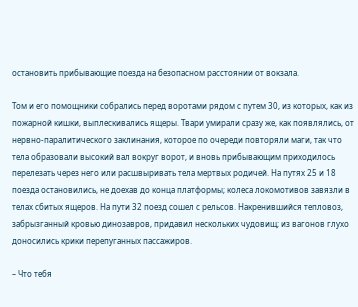остановить прибывающие поезда на безопасном расстоянии от вокзала.

Том и его помощники собрались перед воротами рядом с путем 30, из которых, как из пожарной кишки, выплескивались ящеры. Твари умирали сразу же, как появлялись, от нервно-паралитического заклинания, которое по очереди повторяли маги, так что тела образовали высокий вал вокруг ворот, и вновь прибывающим приходилось перелезать через него или расшвыривать тела мертвых родичей. На путях 25 и 18 поезда остановились, не доехав до конца платформы; колеса локомотивов завязли в телах сбитых ящеров. На пути 32 поезд сошел с рельсов. Накренившийся тепловоз, забрызганный кровью динозавров, придавил нескольких чудовищ; из вагонов глухо доносились крики перепуганных пассажиров.

– Что тебя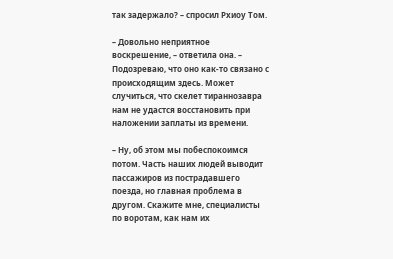так задержало? – спросил Рхиоу Том.

– Довольно неприятное воскрешение, – ответила она. – Подозреваю, что оно как-то связано с происходящим здесь. Может случиться, что скелет тираннозавра нам не удастся восстановить при наложении заплаты из времени.

– Ну, об этом мы побеспокоимся потом. Часть наших людей выводит пассажиров из пострадавшего поезда, но главная проблема в другом. Скажите мне, специалисты по воротам, как нам их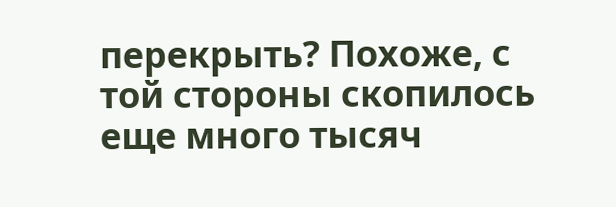перекрыть? Похоже, с той стороны скопилось еще много тысяч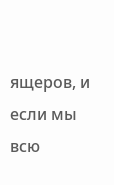ящеров, и если мы всю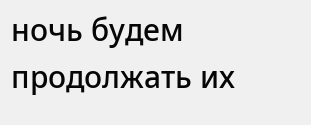ночь будем продолжать их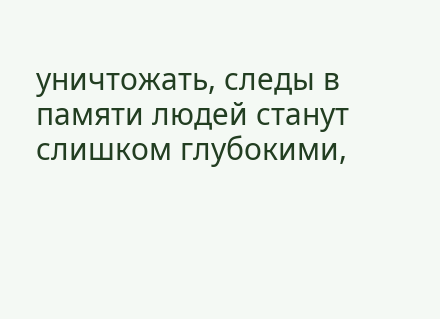уничтожать, следы в памяти людей станут слишком глубокими,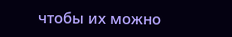чтобы их можно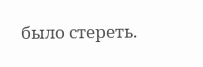было стереть.